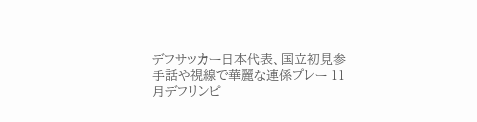デフサッカー日本代表、国立初見参 手話や視線で華麗な連係プレー 11月デフリンピ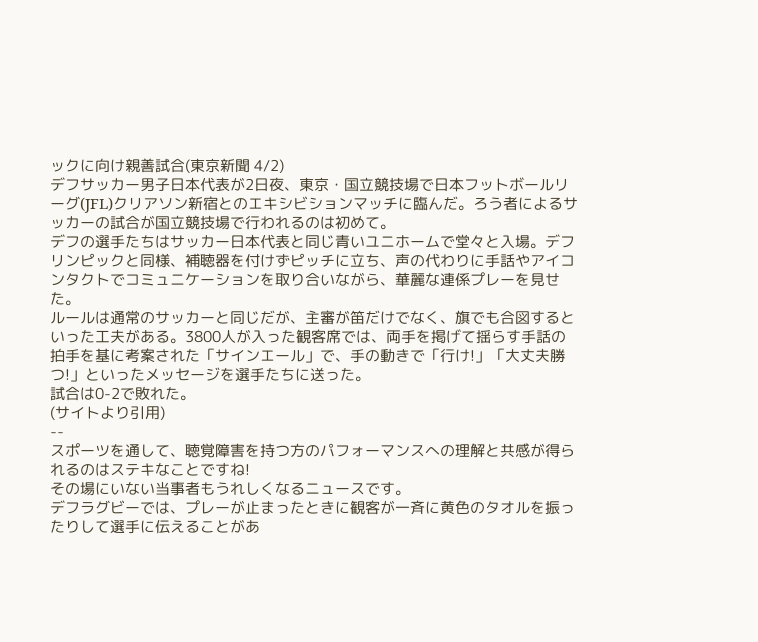ックに向け親善試合(東京新聞 4/2)
デフサッカー男子日本代表が2日夜、東京・国立競技場で日本フットボールリーグ(JFL)クリアソン新宿とのエキシビションマッチに臨んだ。ろう者によるサッカーの試合が国立競技場で行われるのは初めて。
デフの選手たちはサッカー日本代表と同じ青いユニホームで堂々と入場。デフリンピックと同様、補聴器を付けずピッチに立ち、声の代わりに手話やアイコンタクトでコミュニケーションを取り合いながら、華麗な連係プレーを見せた。
ルールは通常のサッカーと同じだが、主審が笛だけでなく、旗でも合図するといった工夫がある。3800人が入った観客席では、両手を掲げて揺らす手話の拍手を基に考案された「サインエール」で、手の動きで「行け!」「大丈夫勝つ!」といったメッセージを選手たちに送った。
試合は0-2で敗れた。
(サイトより引用)
--
スポーツを通して、聴覚障害を持つ方のパフォーマンスへの理解と共感が得られるのはステキなことですね!
その場にいない当事者もうれしくなるニュースです。
デフラグビーでは、プレーが止まったときに観客が一斉に黄色のタオルを振ったりして選手に伝えることがあ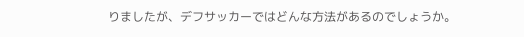りましたが、デフサッカーではどんな方法があるのでしょうか。